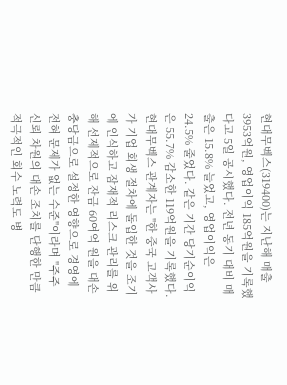현대무벡스(319400)는 지난해 매출 3953억원, 영업이익 185억원을 기록했다고 5일 공시했다. 전년 동기 대비 매출은 15.8% 늘었고, 영업이익은 24.5% 줄었다. 같은 기간 당기순이익은 55.7% 감소한 119억원을 기록했다.
현대무벡스 관계자는 "한 중국 고객사가 기업 회생 절차에 돌입한 것을 조기에 인식하고 잠재적 리스크 관리를 위해 선제적으로 잔금 60여억 원을 대손충당금으로 설정한 영향으로 경영에 전혀 문제가 없는 수준"이라며 "주주 신뢰 차원의 대손 조치를 단행한 만큼 적극적인 회수 노력도 병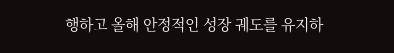행하고 올해 안정적인 성장 궤도를 유지하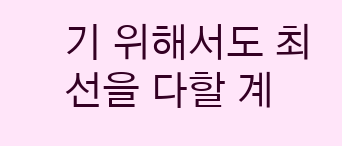기 위해서도 최선을 다할 계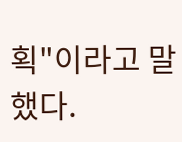획"이라고 말했다.